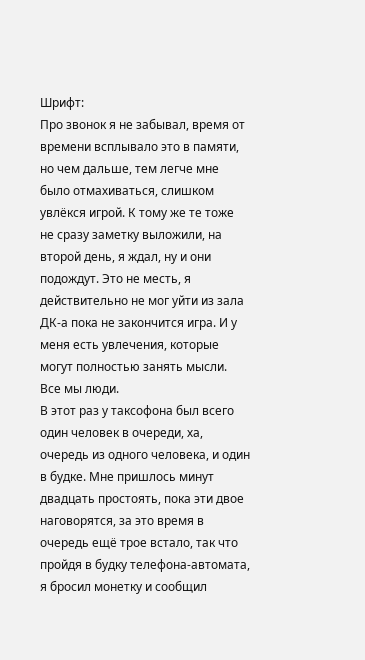Шрифт:
Про звонок я не забывал, время от времени всплывало это в памяти, но чем дальше, тем легче мне было отмахиваться, слишком увлёкся игрой. К тому же те тоже не сразу заметку выложили, на второй день, я ждал, ну и они подождут. Это не месть, я действительно не мог уйти из зала ДК-а пока не закончится игра. И у меня есть увлечения, которые могут полностью занять мысли. Все мы люди.
В этот раз у таксофона был всего один человек в очереди, ха, очередь из одного человека, и один в будке. Мне пришлось минут двадцать простоять, пока эти двое наговорятся, за это время в очередь ещё трое встало, так что пройдя в будку телефона-автомата, я бросил монетку и сообщил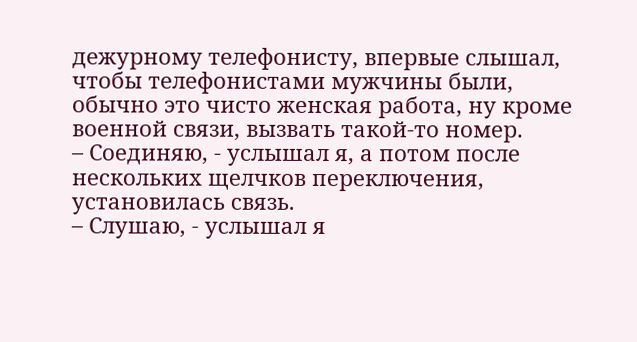дежурному телефонисту, впервые слышал, чтобы телефонистами мужчины были, обычно это чисто женская работа, ну кроме военной связи, вызвать такой-то номер.
– Соединяю, - услышал я, а потом после нескольких щелчков переключения, установилась связь.
– Слушаю, - услышал я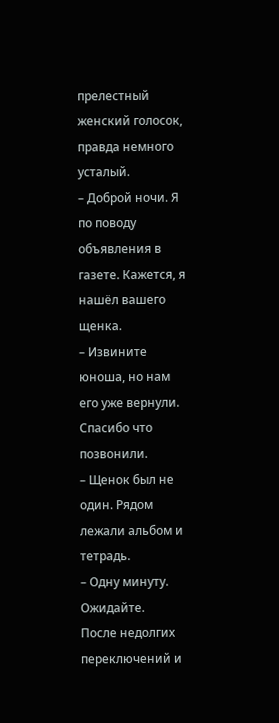прелестный женский голосок, правда немного усталый.
– Доброй ночи. Я по поводу объявления в газете. Кажется, я нашёл вашего щенка.
– Извините юноша, но нам его уже вернули. Спасибо что позвонили.
– Щенок был не один. Рядом лежали альбом и тетрадь.
– Одну минуту. Ожидайте.
После недолгих переключений и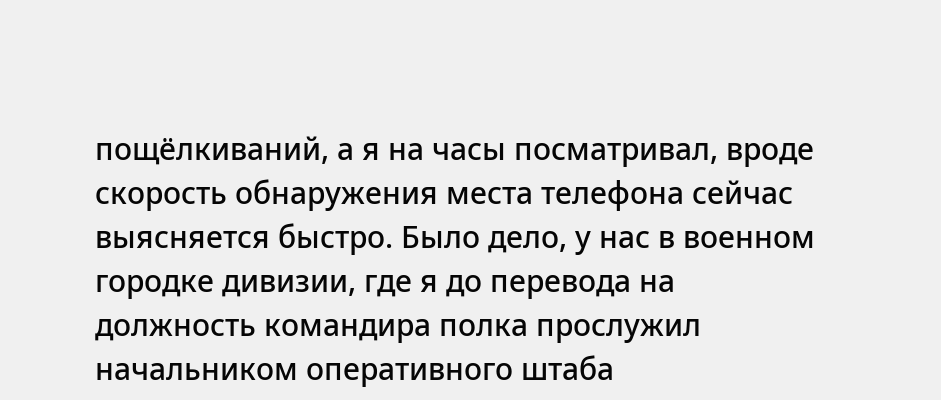пощёлкиваний, а я на часы посматривал, вроде скорость обнаружения места телефона сейчас выясняется быстро. Было дело, у нас в военном городке дивизии, где я до перевода на должность командира полка прослужил начальником оперативного штаба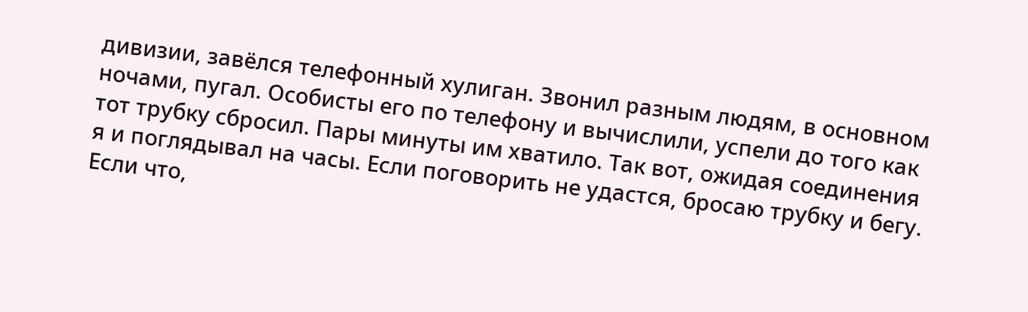дивизии, завёлся телефонный хулиган. Звонил разным людям, в основном ночами, пугал. Особисты его по телефону и вычислили, успели до того как тот трубку сбросил. Пары минуты им хватило. Так вот, ожидая соединения я и поглядывал на часы. Если поговорить не удастся, бросаю трубку и бегу. Если что,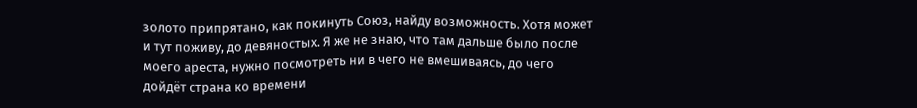золото припрятано, как покинуть Союз, найду возможность. Хотя может и тут поживу, до девяностых. Я же не знаю, что там дальше было после моего ареста, нужно посмотреть ни в чего не вмешиваясь, до чего дойдёт страна ко времени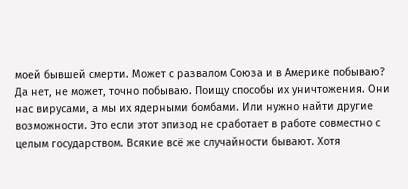моей бывшей смерти. Может с развалом Союза и в Америке побываю? Да нет, не может, точно побываю. Поищу способы их уничтожения. Они нас вирусами, а мы их ядерными бомбами. Или нужно найти другие возможности. Это если этот эпизод не сработает в работе совместно с целым государством. Всякие всё же случайности бывают. Хотя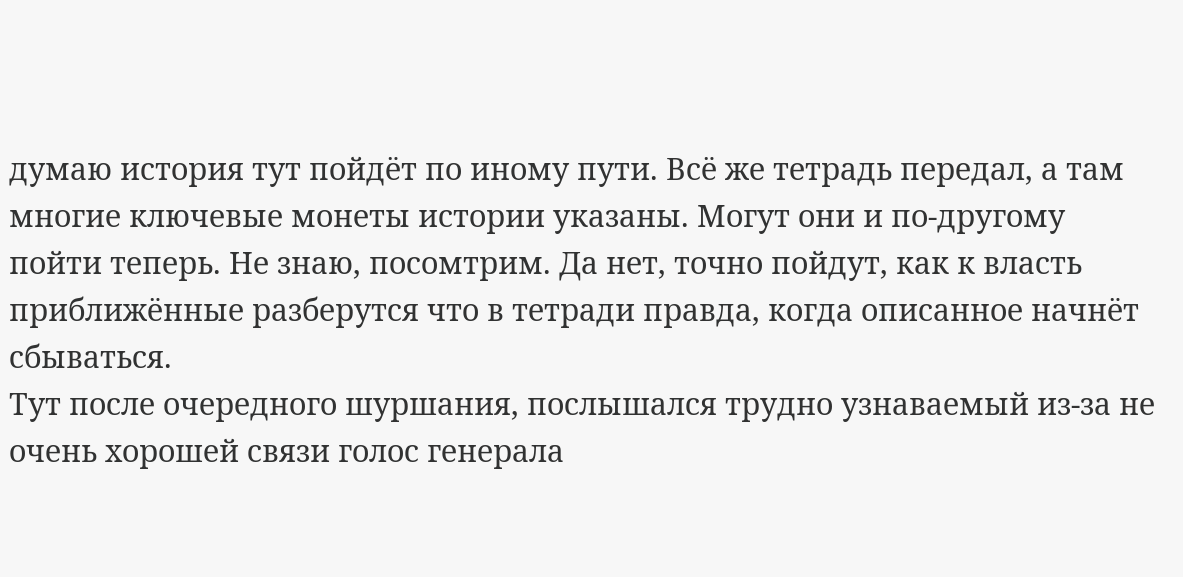думаю история тут пойдёт по иному пути. Всё же тетрадь передал, а там многие ключевые монеты истории указаны. Могут они и по-другому пойти теперь. Не знаю, посомтрим. Да нет, точно пойдут, как к власть приближённые разберутся что в тетради правда, когда описанное начнёт сбываться.
Тут после очередного шуршания, послышался трудно узнаваемый из-за не очень хорошей связи голос генерала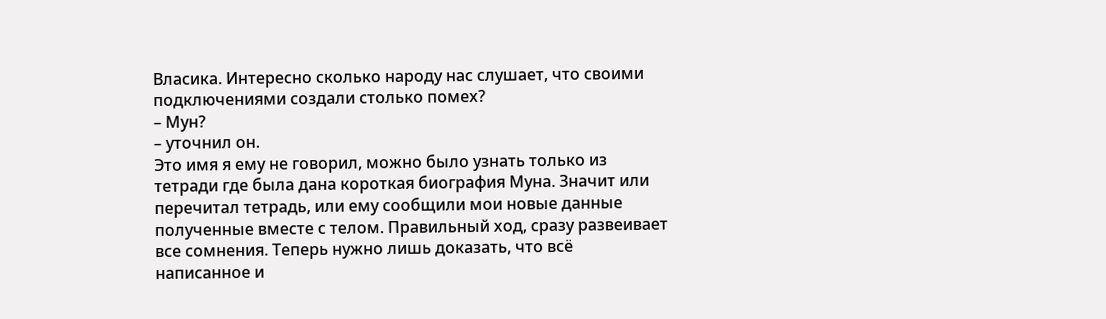Власика. Интересно сколько народу нас слушает, что своими подключениями создали столько помех?
– Мун?
– уточнил он.
Это имя я ему не говорил, можно было узнать только из тетради где была дана короткая биография Муна. Значит или перечитал тетрадь, или ему сообщили мои новые данные полученные вместе с телом. Правильный ход, сразу развеивает все сомнения. Теперь нужно лишь доказать, что всё написанное и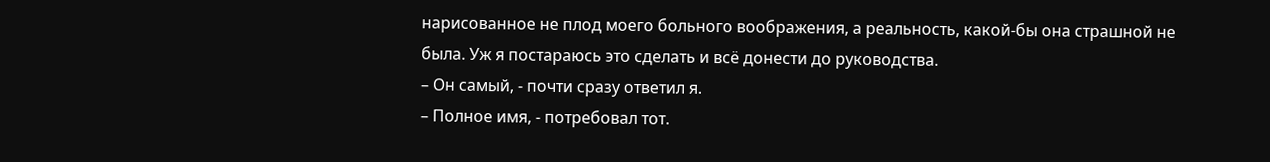нарисованное не плод моего больного воображения, а реальность, какой-бы она страшной не была. Уж я постараюсь это сделать и всё донести до руководства.
– Он самый, - почти сразу ответил я.
– Полное имя, - потребовал тот.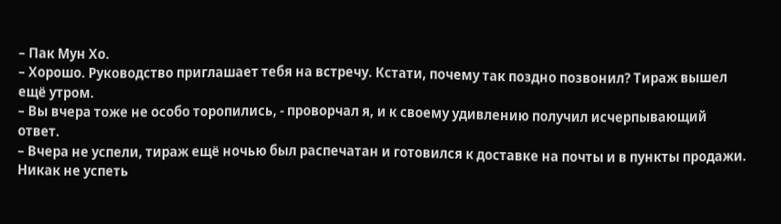– Пак Мун Хо.
– Хорошо. Руководство приглашает тебя на встречу. Кстати, почему так поздно позвонил? Тираж вышел ещё утром.
– Вы вчера тоже не особо торопились, - проворчал я, и к своему удивлению получил исчерпывающий ответ.
– Вчера не успели, тираж ещё ночью был распечатан и готовился к доставке на почты и в пункты продажи. Никак не успеть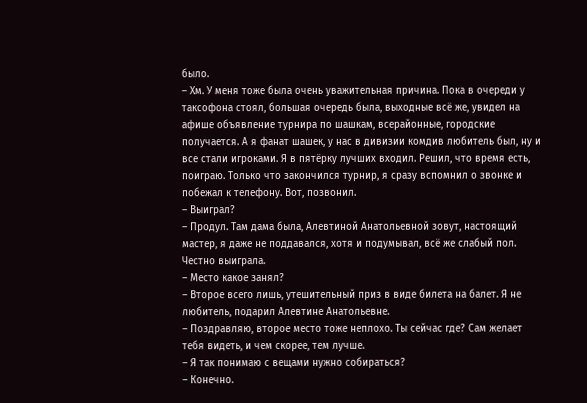было.
– Хм. У меня тоже была очень уважительная причина. Пока в очереди у таксофона стоял, большая очередь была, выходные всё же, увидел на афише объявление турнира по шашкам, всерайонные, городские получается. А я фанат шашек, у нас в дивизии комдив любитель был, ну и все стали игроками. Я в пятёрку лучших входил. Решил, что время есть, поиграю. Только что закончился турнир, я сразу вспомнил о звонке и побежал к телефону. Вот, позвонил.
– Выиграл?
– Продул. Там дама была, Алевтиной Анатольевной зовут, настоящий мастер, я даже не поддавался, хотя и подумывал, всё же слабый пол. Честно выиграла.
– Место какое занял?
– Второе всего лишь, утешительный приз в виде билета на балет. Я не любитель, подарил Алевтине Анатольевне.
– Поздравляю, второе место тоже неплохо. Ты сейчас где? Сам желает тебя видеть, и чем скорее, тем лучше.
– Я так понимаю с вещами нужно собираться?
– Конечно.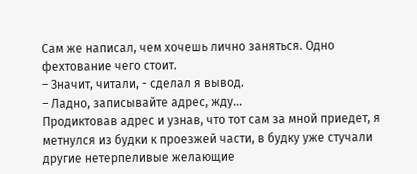Сам же написал, чем хочешь лично заняться. Одно фехтование чего стоит.
– Значит, читали, - сделал я вывод.
– Ладно, записывайте адрес, жду…
Продиктовав адрес и узнав, что тот сам за мной приедет, я метнулся из будки к проезжей части, в будку уже стучали другие нетерпеливые желающие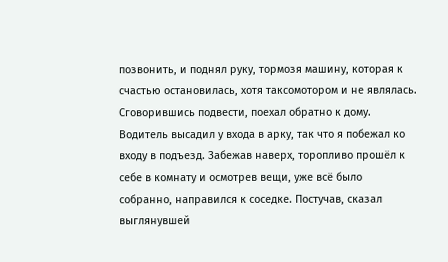позвонить, и поднял руку, тормозя машину, которая к счастью остановилась, хотя таксомотором и не являлась. Сговорившись подвести, поехал обратно к дому. Водитель высадил у входа в арку, так что я побежал ко входу в подъезд. Забежав наверх, торопливо прошёл к себе в комнату и осмотрев вещи, уже всё было собранно, направился к соседке. Постучав, сказал выглянувшей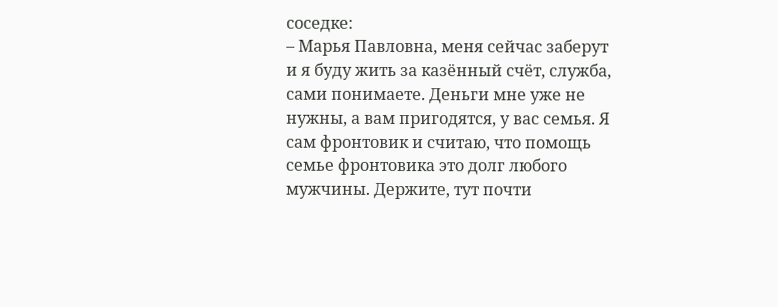соседке:
– Марья Павловна, меня сейчас заберут и я буду жить за казённый счёт, служба, сами понимаете. Деньги мне уже не нужны, а вам пригодятся, у вас семья. Я сам фронтовик и считаю, что помощь семье фронтовика это долг любого мужчины. Держите, тут почти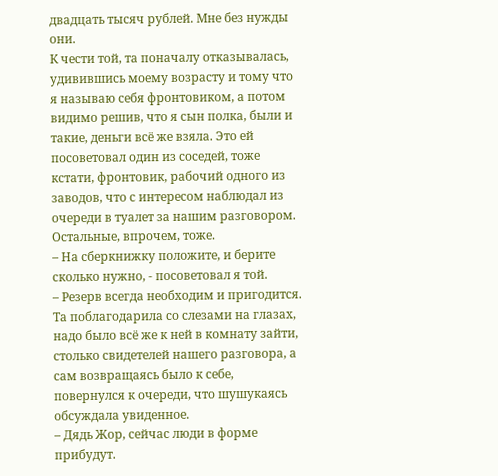двадцать тысяч рублей. Мне без нужды они.
К чести той, та поначалу отказывалась, удивившись моему возрасту и тому что я называю себя фронтовиком, а потом видимо решив, что я сын полка, были и такие, деньги всё же взяла. Это ей посоветовал один из соседей, тоже кстати, фронтовик, рабочий одного из заводов, что с интересом наблюдал из очереди в туалет за нашим разговором. Остальные, впрочем, тоже.
– На сберкнижку положите, и берите сколько нужно, - посоветовал я той.
– Резерв всегда необходим и пригодится.
Та поблагодарила со слезами на глазах, надо было всё же к ней в комнату зайти, столько свидетелей нашего разговора, а сам возвращаясь было к себе, повернулся к очереди, что шушукаясь обсуждала увиденное.
– Дядь Жор, сейчас люди в форме прибудут.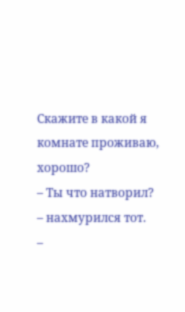Скажите в какой я комнате проживаю, хорошо?
– Ты что натворил?
– нахмурился тот.
–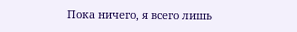Пока ничего, я всего лишь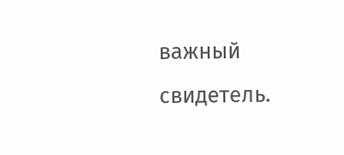важный свидетель.